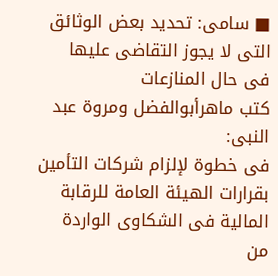■ سامى: تحديد بعض الوثائق التى لا يجوز التقاضى عليها فى حال المنازعات
كتب ماهرأبوالفضل ومروة عبد النبى:
فى خطوة لإلزام شركات التأمين بقرارات الهيئة العامة للرقابة المالية فى الشكاوى الواردة من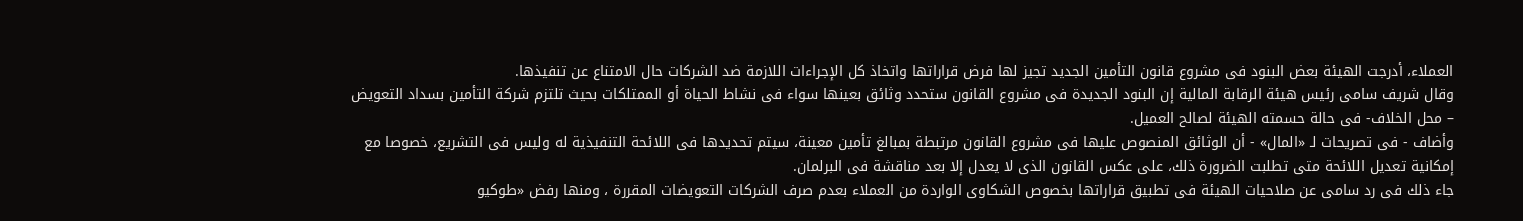العملاء، أدرجت الهيئة بعض البنود فى مشروع قانون التأمين الجديد تجيز لها فرض قراراتها واتخاذ كل الإجراءات اللازمة ضد الشركات حال الامتناع عن تنفيذها.
وقال شريف سامى رئيس هيئة الرقابة المالية إن البنود الجديدة فى مشروع القانون ستحدد وثائق بعينها سواء فى نشاط الحياة أو الممتلكات بحيث تلتزم شركة التأمين بسداد التعويض – محل الخلاف- فى حالة حسمته الهيئة لصالح العميل.
وأضاف - فى تصريحات لـ «المال» - أن الوثائق المنصوص عليها فى مشروع القانون مرتبطة بمبالغ تأمين معينة، سيتم تحديدها فى اللائحة التنفيذية له وليس فى التشريع، خصوصا مع إمكانية تعديل اللائحة متى تطلبت الضرورة ذلك، على عكس القانون الذى لا يعدل إلا بعد مناقشة فى البرلمان.
جاء ذلك فى رد سامى عن صلاحيات الهيئة فى تطبيق قراراتها بخصوص الشكاوى الواردة من العملاء بعدم صرف الشركات التعويضات المقررة ، ومنها رفض «طوكيو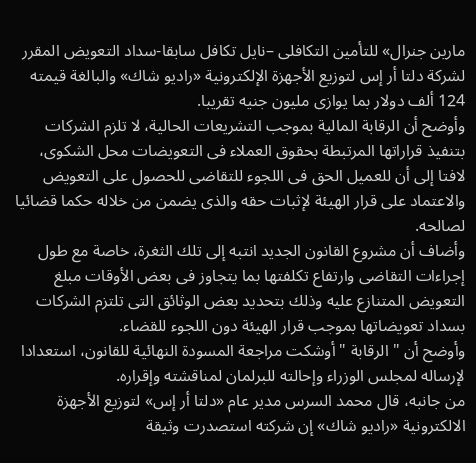مارين جنرال» للتأمين التكافلى –نايل تكافل سابقا-سداد التعويض المقرر لشركة دلتا أر إس لتوزيع الأجهزة الإلكترونية «راديو شاك» والبالغة قيمته 124 ألف دولار بما يوازى مليون جنيه تقريبا.
وأوضح أن الرقابة المالية بموجب التشريعات الحالية، لا تلزم الشركات بتنفيذ قراراتها المرتبطة بحقوق العملاء فى التعويضات محل الشكوى، لافتا إلى أن للعميل الحق فى اللجوء للتقاضى للحصول على التعويض والاعتماد على قرار الهيئة لإثبات حقه والذى يضمن من خلاله حكما قضائيا لصالحه.
وأضاف أن مشروع القانون الجديد انتبه إلى تلك الثغرة، خاصة مع طول إجراءات التقاضى وارتفاع تكلفتها بما يتجاوز فى بعض الأوقات مبلغ التعويض المتنازع عليه وذلك بتحديد بعض الوثائق التى تلتزم الشركات بسداد تعويضاتها بموجب قرار الهيئة دون اللجوء للقضاء.
وأوضح أن " الرقابة " أوشكت مراجعة المسودة النهائية للقانون، استعدادا لإرساله لمجلس الوزراء وإحالته للبرلمان لمناقشته وإقراره.
من جانبه، قال محمد السرس مدير عام «دلتا أر إس» لتوزيع الأجهزة الالكترونية «راديو شاك» إن شركته استصدرت وثيقة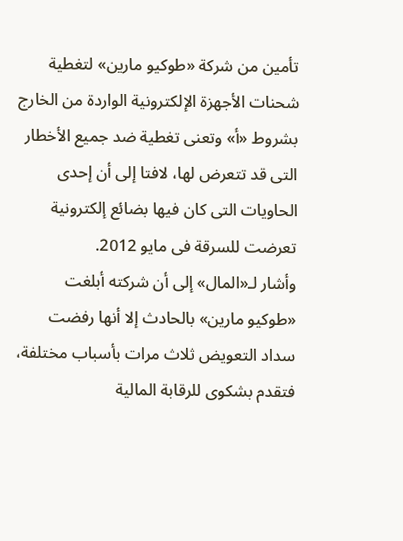تأمين من شركة «طوكيو مارين» لتغطية شحنات الأجهزة الإلكترونية الواردة من الخارج بشروط «أ» وتعنى تغطية ضد جميع الأخطار التى قد تتعرض لها، لافتا إلى أن إحدى الحاويات التى كان فيها بضائع إلكترونية تعرضت للسرقة فى مايو 2012.
وأشار لـ«المال» إلى أن شركته أبلغت «طوكيو مارين» بالحادث إلا أنها رفضت سداد التعويض ثلاث مرات بأسباب مختلفة، فتقدم بشكوى للرقابة المالية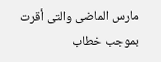مارس الماضى والتى أقرت بموجب خطاب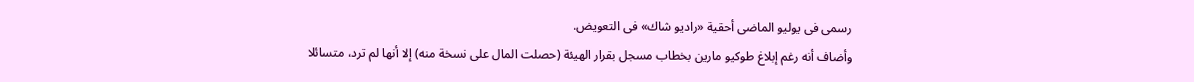رسمى فى يوليو الماضى أحقية «راديو شاك» فى التعويض.
وأضاف أنه رغم إبلاغ طوكيو مارين بخطاب مسجل بقرار الهيئة (حصلت المال على نسخة منه) إلا أنها لم ترد، متسائلا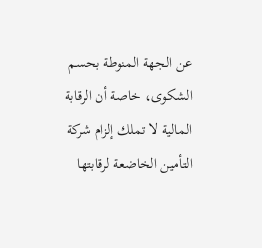عن الجهة المنوطة بحسم الشكوى، خاصة أن الرقابة المالية لا تملك إلزام شركة التأمين الخاضعة لرقابتها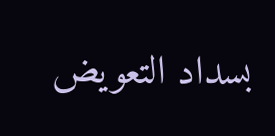بسداد التعويض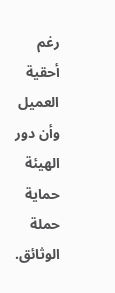رغم أحقية العميل وأن دور الهيئة حماية حملة الوثائق.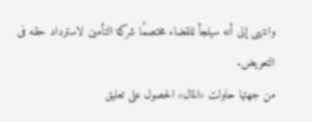وانتهى إلى أنه سيلجأ للقضاء مختصمًا شركة التأمين لاسترداد حقه فى التعويض.
من جهتها حاولت «المال» الحصول على تعليق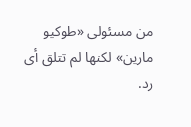من مسئولى «طوكيو مارين» لكنها لم تتلق أى رد.